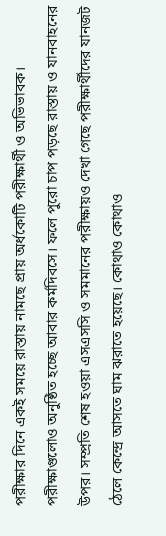পরীক্ষার দিনে একই সময়ে রাস্তায় নামছে প্রায় অর্ধকোটি পরীক্ষার্থী ও অভিভাবক। পরীক্ষাগুলোও অনুষ্ঠিত হচ্ছে আবার কর্মদিবসে। ফলে পুরো চাপ পড়ছে রাস্তায় ও যানবাহনের উপর। সম্প্রতি শেষ হওয়া এসএসসি ও সমমানের পরীক্ষায়ও দেখা গেছে পরীক্ষার্থীদের যানজট ঠেলে কেন্দ্রে আসতে ঘাম ঝরাতে হয়েছে। কোথাও কোথাও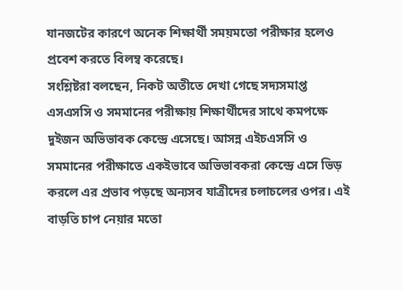যানজটের কারণে অনেক শিক্ষার্থী সময়মতো পরীক্ষার হলেও প্রবেশ করতে বিলম্ব করেছে।
সংশ্লিষ্টরা বলছেন, নিকট অতীতে দেখা গেছে সদ্যসমাপ্ত এসএসসি ও সমমানের পরীক্ষায় শিক্ষার্থীদের সাথে কমপক্ষে দুইজন অভিভাবক কেন্দ্রে এসেছে। আসন্ন এইচএসসি ও সমমানের পরীক্ষাতে একইভাবে অভিভাবকরা কেন্দ্রে এসে ভিড় করলে এর প্রভাব পড়ছে অন্যসব যাত্রীদের চলাচলের ওপর। এই বাড়তি চাপ নেয়ার মতো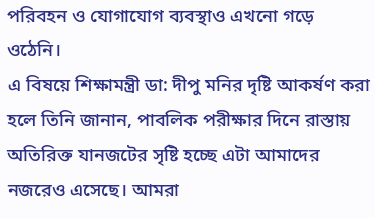পরিবহন ও যোগাযোগ ব্যবস্থাও এখনো গড়ে ওঠেনি।
এ বিষয়ে শিক্ষামন্ত্রী ডা: দীপু মনির দৃষ্টি আকর্ষণ করা হলে তিনি জানান, পাবলিক পরীক্ষার দিনে রাস্তায় অতিরিক্ত যানজটের সৃষ্টি হচ্ছে এটা আমাদের নজরেও এসেছে। আমরা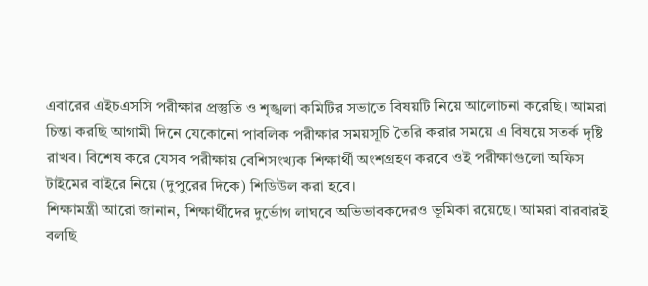এবারের এইচএসসি পরীক্ষার প্রস্তুতি ও শৃঙ্খলা কমিটির সভাতে বিষয়টি নিয়ে আলোচনা করেছি। আমরা চিন্তা করছি আগামী দিনে যেকোনো পাবলিক পরীক্ষার সময়সূচি তৈরি করার সময়ে এ বিষয়ে সতর্ক দৃষ্টি রাখব। বিশেষ করে যেসব পরীক্ষায় বেশিসংখ্যক শিক্ষার্থী অংশগ্রহণ করবে ওই পরীক্ষাগুলো অফিস টাইমের বাইরে নিয়ে (দুপুরের দিকে) শিডিউল করা হবে।
শিক্ষামন্ত্রী আরো জানান, শিক্ষার্থীদের দুর্ভোগ লাঘবে অভিভাবকদেরও ভূমিকা রয়েছে। আমরা বারবারই বলছি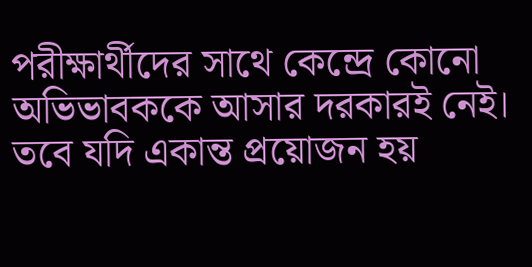পরীক্ষার্থীদের সাথে কেন্দ্রে কোনো অভিভাবককে আসার দরকারই নেই। তবে যদি একান্ত প্রয়োজন হয়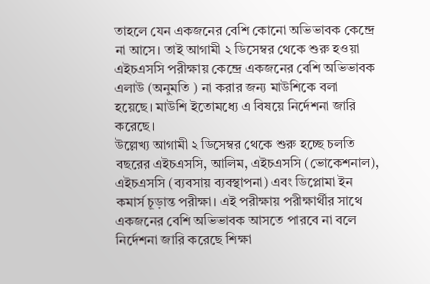তাহলে যেন একজনের বেশি কোনো অভিভাবক কেন্দ্রে না আসে। তাই আগামী ২ ডিসেম্বর থেকে শুরু হওয়া এইচএসসি পরীক্ষায় কেন্দ্রে একজনের বেশি অভিভাবক এলাউ (অনুমতি ) না করার জন্য মাউশিকে বলা হয়েছে। মাউশি ইতোমধ্যে এ বিষয়ে নির্দেশনা জারি করেছে।
উল্লেখ্য আগামী ২ ডিসেম্বর থেকে শুরু হচ্ছে চলতি বছরের এইচএসসি, আলিম, এইচএসসি (ভোকেশনাল), এইচএসসি (ব্যবসায় ব্যবস্থাপনা) এবং ডিপ্লোমা ইন কমার্স চূড়ান্ত পরীক্ষা। এই পরীক্ষায় পরীক্ষার্থীর সাথে একজনের বেশি অভিভাবক আসতে পারবে না বলে নির্দেশনা জারি করেছে শিক্ষা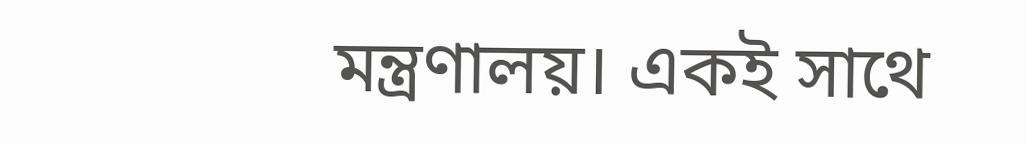মন্ত্রণালয়। একই সাথে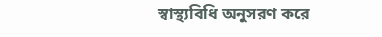স্বাস্থ্যবিধি অনুসরণ করে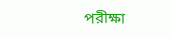পরীক্ষা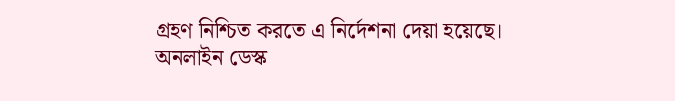গ্রহণ নিশ্চিত করতে এ নির্দেশনা দেয়া হয়েছে।
অনলাইন ডেস্ক